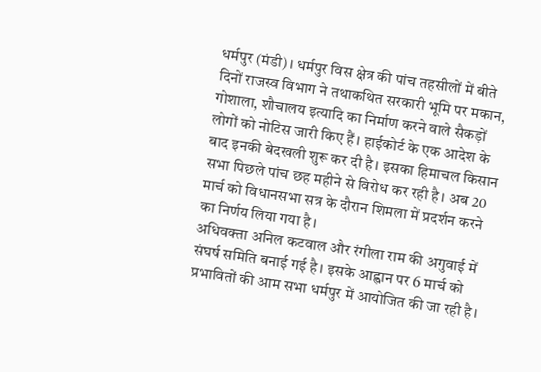धर्मपुर (मंडी)। धर्मपुर विस क्षेत्र की पांच तहसीलों में बीते दिनों राजस्व विभाग ने तथाकथित सरकारी भूमि पर मकान, गोशाला, शौचालय इत्यादि का निर्माण करने वाले सैकड़ों लोगों को नोटिस जारी किए हैं। हाईकोर्ट के एक आदेश के बाद इनकी बेदखली शुरू कर दी है। इसका हिमाचल किसान सभा पिछले पांच छह महीने से विरोध कर रही है। अब 20 मार्च को विधानसभा सत्र के दौरान शिमला में प्रदर्शन करने का निर्णय लिया गया है।
अधिवक्ता अनिल कटवाल और रंगीला राम की अगुवाई में संघर्ष समिति बनाई गई है। इसके आह्वान पर 6 मार्च को प्रभावितों की आम सभा धर्मपुर में आयोजित की जा रही है।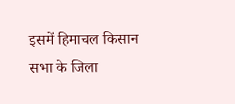इसमें हिमाचल किसान सभा के जिला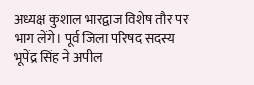अध्यक्ष कुशाल भारद्वाज विशेष तौर पर भाग लेंगे। पूर्व जिला परिषद सदस्य भूपेंद्र सिंह ने अपील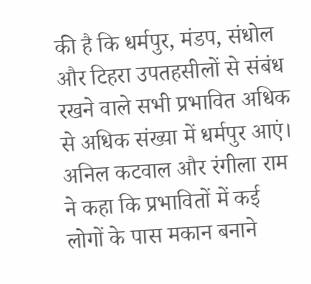की है कि धर्मपुर, मंडप, संधोल और टिहरा उपतहसीलों से संबंध रखने वाले सभी प्रभावित अधिक से अधिक संख्या में धर्मपुर आएं।
अनिल कटवाल और रंगीला राम ने कहा कि प्रभावितों में कई लोगों के पास मकान बनाने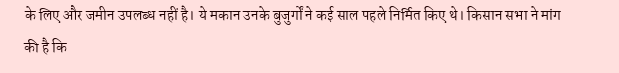के लिए और जमीन उपलब्ध नहीं है। ये मकान उनके बुजुर्गों ने कई साल पहले निर्मित किए थे। किसान सभा ने मांग की है कि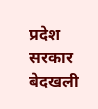प्रदेश सरकार बेदखली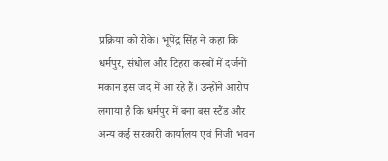प्रक्रिया को रोके। भूपेंद्र सिंह ने कहा कि धर्मपुर, संधोल और टिहरा कस्बों में दर्जनों मकान इस जद में आ रहे हैं। उन्होंने आरोप लगाया है कि धर्मपुर में बना बस स्टैंड और अन्य कई सरकारी कार्यालय एवं निजी भवन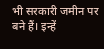भी सरकारी जमीन पर बने हैं। इन्हें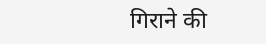गिराने की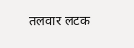तलवार लटक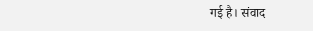गई है। संवाद